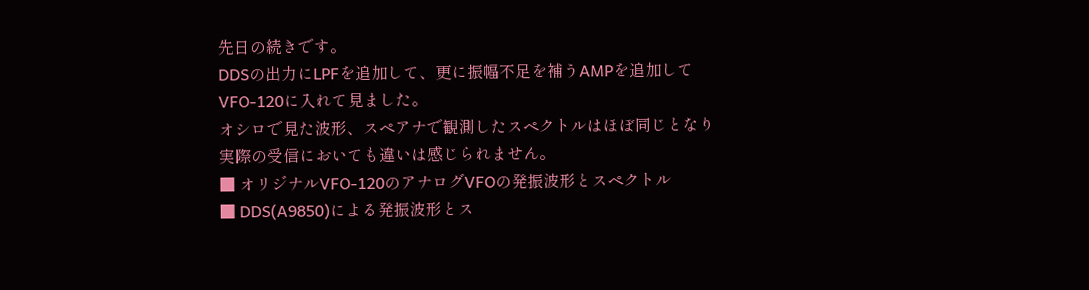先日の続きです。
DDSの出力にLPFを追加して、更に振幅不足を補うAMPを追加して
VFO-120に入れて見ました。
オシロで見た波形、スペアナで観測したスペクトルはほぼ同じとなり
実際の受信においても違いは感じられません。
■ オリジナルVFO-120のアナログVFOの発振波形とスペクトル
■ DDS(A9850)による発振波形とス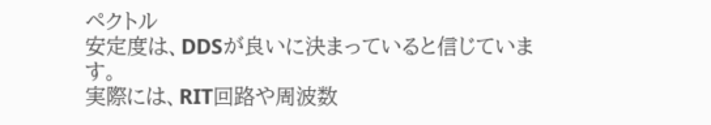ペクトル
安定度は、DDSが良いに決まっていると信じています。
実際には、RIT回路や周波数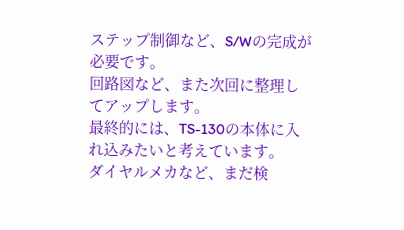ステップ制御など、S/Wの完成が必要です。
回路図など、また次回に整理してアップします。
最終的には、TS-130の本体に入れ込みたいと考えています。
ダイヤルメカなど、まだ検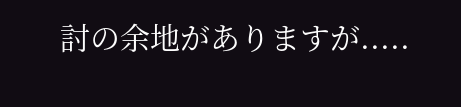討の余地がありますが.....